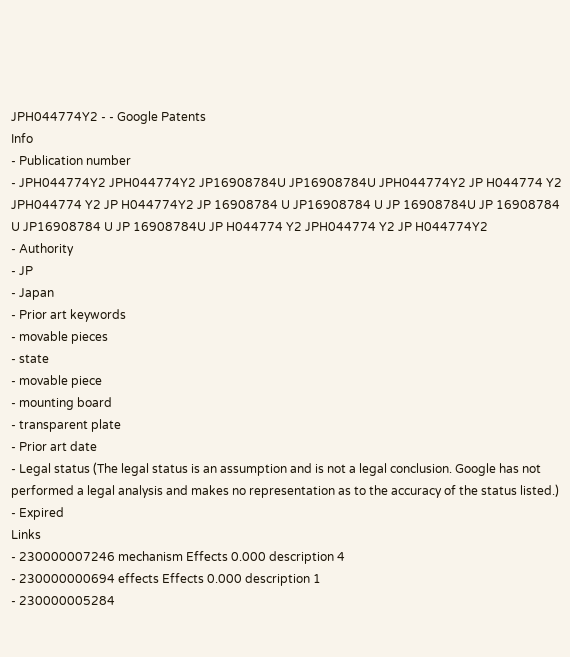JPH044774Y2 - - Google Patents
Info
- Publication number
- JPH044774Y2 JPH044774Y2 JP16908784U JP16908784U JPH044774Y2 JP H044774 Y2 JPH044774 Y2 JP H044774Y2 JP 16908784 U JP16908784 U JP 16908784U JP 16908784 U JP16908784 U JP 16908784U JP H044774 Y2 JPH044774 Y2 JP H044774Y2
- Authority
- JP
- Japan
- Prior art keywords
- movable pieces
- state
- movable piece
- mounting board
- transparent plate
- Prior art date
- Legal status (The legal status is an assumption and is not a legal conclusion. Google has not performed a legal analysis and makes no representation as to the accuracy of the status listed.)
- Expired
Links
- 230000007246 mechanism Effects 0.000 description 4
- 230000000694 effects Effects 0.000 description 1
- 230000005284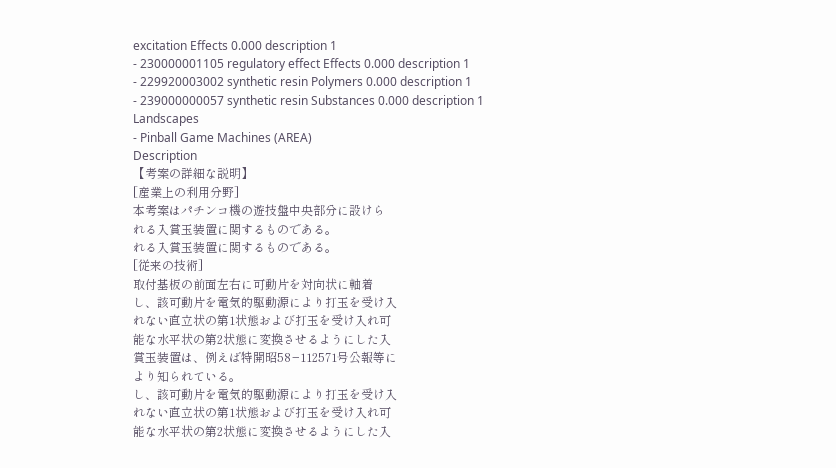excitation Effects 0.000 description 1
- 230000001105 regulatory effect Effects 0.000 description 1
- 229920003002 synthetic resin Polymers 0.000 description 1
- 239000000057 synthetic resin Substances 0.000 description 1
Landscapes
- Pinball Game Machines (AREA)
Description
【考案の詳細な説明】
[産業上の利用分野]
本考案はパチンコ機の遊技盤中央部分に設けら
れる入賞玉装置に関するものである。
れる入賞玉装置に関するものである。
[従来の技術]
取付基板の前面左右に可動片を対向状に軸着
し、該可動片を電気的駆動源により打玉を受け入
れない直立状の第1状態および打玉を受け入れ可
能な水平状の第2状態に変換させるようにした入
賞玉装置は、例えば特開昭58−112571号公報等に
より知られている。
し、該可動片を電気的駆動源により打玉を受け入
れない直立状の第1状態および打玉を受け入れ可
能な水平状の第2状態に変換させるようにした入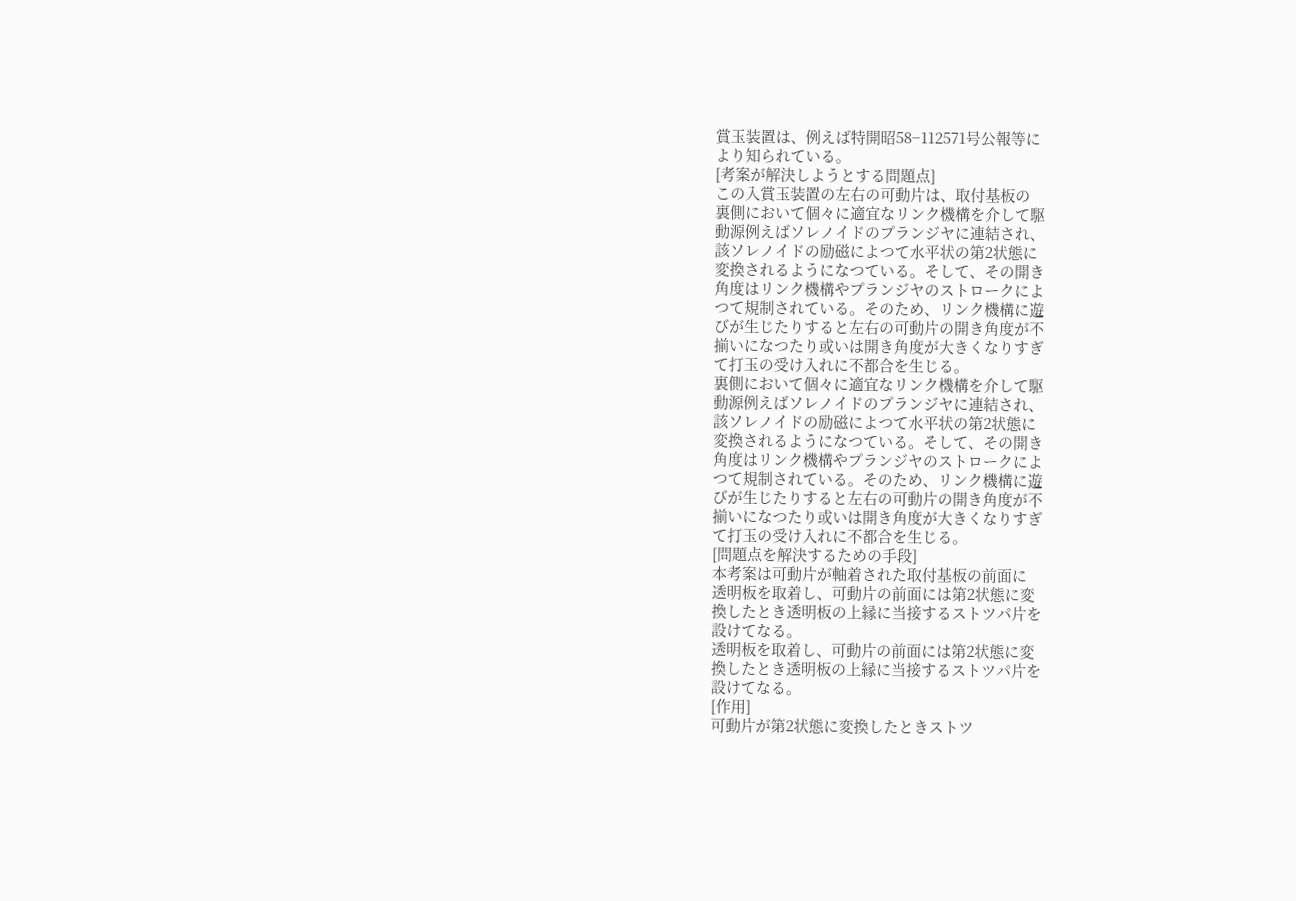賞玉装置は、例えば特開昭58−112571号公報等に
より知られている。
[考案が解決しようとする問題点]
この入賞玉装置の左右の可動片は、取付基板の
裏側において個々に適宜なリンク機構を介して駆
動源例えばソレノイドのプランジヤに連結され、
該ソレノイドの励磁によつて水平状の第2状態に
変換されるようになつている。そして、その開き
角度はリンク機構やプランジヤのストロークによ
つて規制されている。そのため、リンク機構に遊
びが生じたりすると左右の可動片の開き角度が不
揃いになつたり或いは開き角度が大きくなりすぎ
て打玉の受け入れに不都合を生じる。
裏側において個々に適宜なリンク機構を介して駆
動源例えばソレノイドのプランジヤに連結され、
該ソレノイドの励磁によつて水平状の第2状態に
変換されるようになつている。そして、その開き
角度はリンク機構やプランジヤのストロークによ
つて規制されている。そのため、リンク機構に遊
びが生じたりすると左右の可動片の開き角度が不
揃いになつたり或いは開き角度が大きくなりすぎ
て打玉の受け入れに不都合を生じる。
[問題点を解決するための手段]
本考案は可動片が軸着された取付基板の前面に
透明板を取着し、可動片の前面には第2状態に変
換したとき透明板の上縁に当接するストツパ片を
設けてなる。
透明板を取着し、可動片の前面には第2状態に変
換したとき透明板の上縁に当接するストツパ片を
設けてなる。
[作用]
可動片が第2状態に変換したときストツ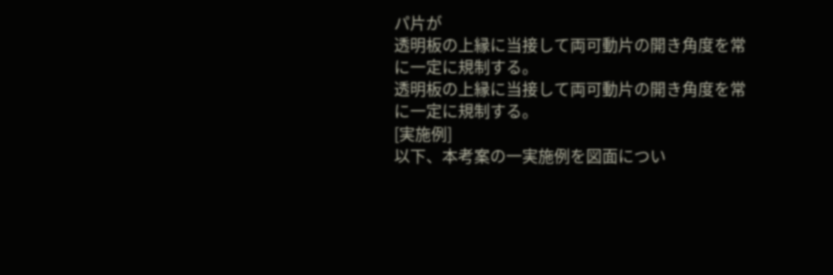パ片が
透明板の上縁に当接して両可動片の開き角度を常
に一定に規制する。
透明板の上縁に当接して両可動片の開き角度を常
に一定に規制する。
[実施例]
以下、本考案の一実施例を図面につい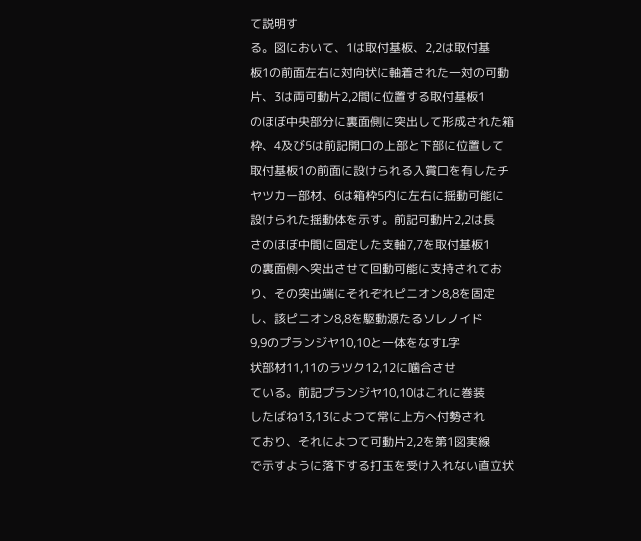て説明す
る。図において、1は取付基板、2,2は取付基
板1の前面左右に対向状に軸着された一対の可動
片、3は両可動片2,2間に位置する取付基板1
のほぼ中央部分に裏面側に突出して形成された箱
枠、4及び5は前記開口の上部と下部に位置して
取付基板1の前面に設けられる入賞口を有したチ
ヤツカー部材、6は箱枠5内に左右に揺動可能に
設けられた揺動体を示す。前記可動片2,2は長
さのほぼ中間に固定した支軸7,7を取付基板1
の裏面側へ突出させて回動可能に支持されてお
り、その突出端にそれぞれピニオン8,8を固定
し、該ピニオン8,8を駆動源たるソレノイド
9,9のプランジヤ10,10と一体をなすL字
状部材11,11のラツク12,12に噛合させ
ている。前記プランジヤ10,10はこれに巻装
したばね13,13によつて常に上方へ付勢され
ており、それによつて可動片2,2を第1図実線
で示すように落下する打玉を受け入れない直立状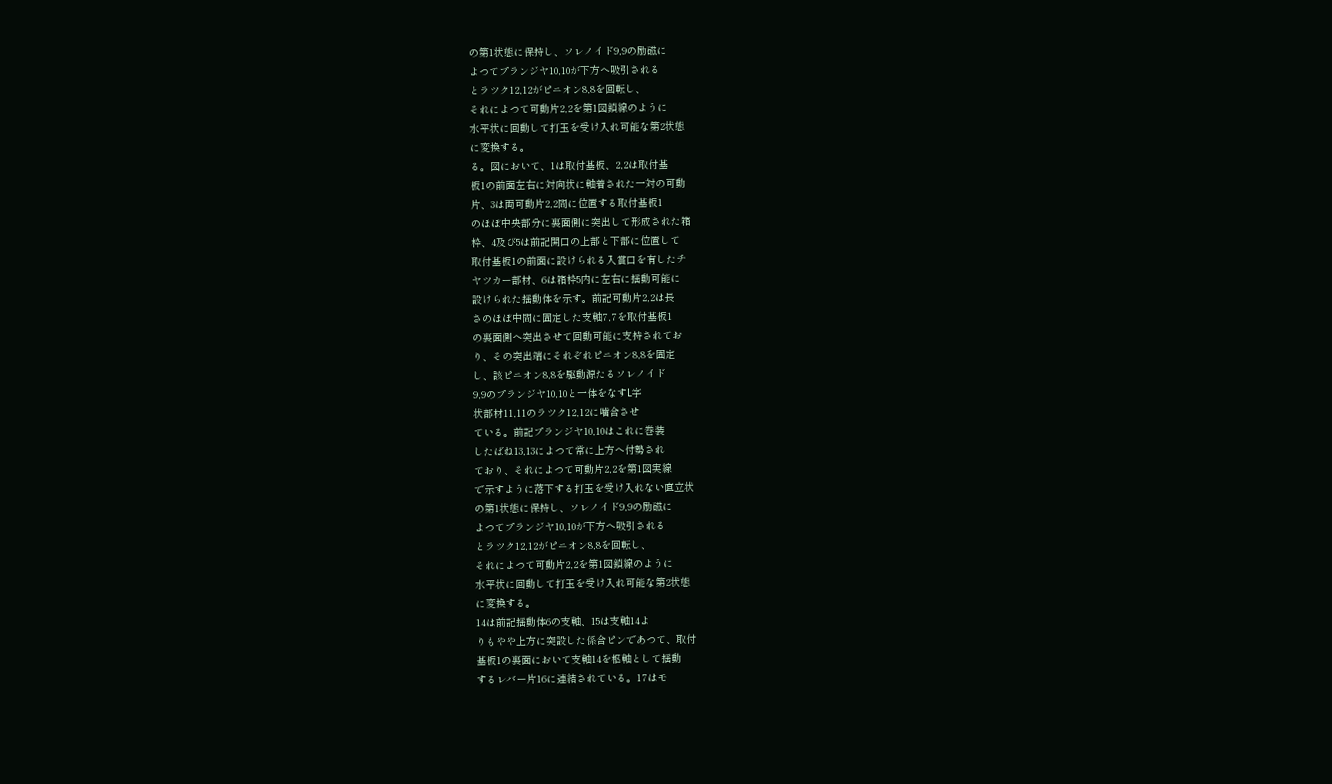の第1状態に保持し、ソレノイド9,9の励磁に
よつてプランジヤ10,10が下方へ吸引される
とラツク12,12がピニオン8,8を回転し、
それによつて可動片2,2を第1図鎖線のように
水平状に回動して打玉を受け入れ可能な第2状態
に変換する。
る。図において、1は取付基板、2,2は取付基
板1の前面左右に対向状に軸着された一対の可動
片、3は両可動片2,2間に位置する取付基板1
のほぼ中央部分に裏面側に突出して形成された箱
枠、4及び5は前記開口の上部と下部に位置して
取付基板1の前面に設けられる入賞口を有したチ
ヤツカー部材、6は箱枠5内に左右に揺動可能に
設けられた揺動体を示す。前記可動片2,2は長
さのほぼ中間に固定した支軸7,7を取付基板1
の裏面側へ突出させて回動可能に支持されてお
り、その突出端にそれぞれピニオン8,8を固定
し、該ピニオン8,8を駆動源たるソレノイド
9,9のプランジヤ10,10と一体をなすL字
状部材11,11のラツク12,12に噛合させ
ている。前記プランジヤ10,10はこれに巻装
したばね13,13によつて常に上方へ付勢され
ており、それによつて可動片2,2を第1図実線
で示すように落下する打玉を受け入れない直立状
の第1状態に保持し、ソレノイド9,9の励磁に
よつてプランジヤ10,10が下方へ吸引される
とラツク12,12がピニオン8,8を回転し、
それによつて可動片2,2を第1図鎖線のように
水平状に回動して打玉を受け入れ可能な第2状態
に変換する。
14は前記揺動体6の支軸、15は支軸14よ
りもやや上方に突設した係合ピンであつて、取付
基板1の裏面において支軸14を枢軸として揺動
するレバー片16に連結されている。17はモ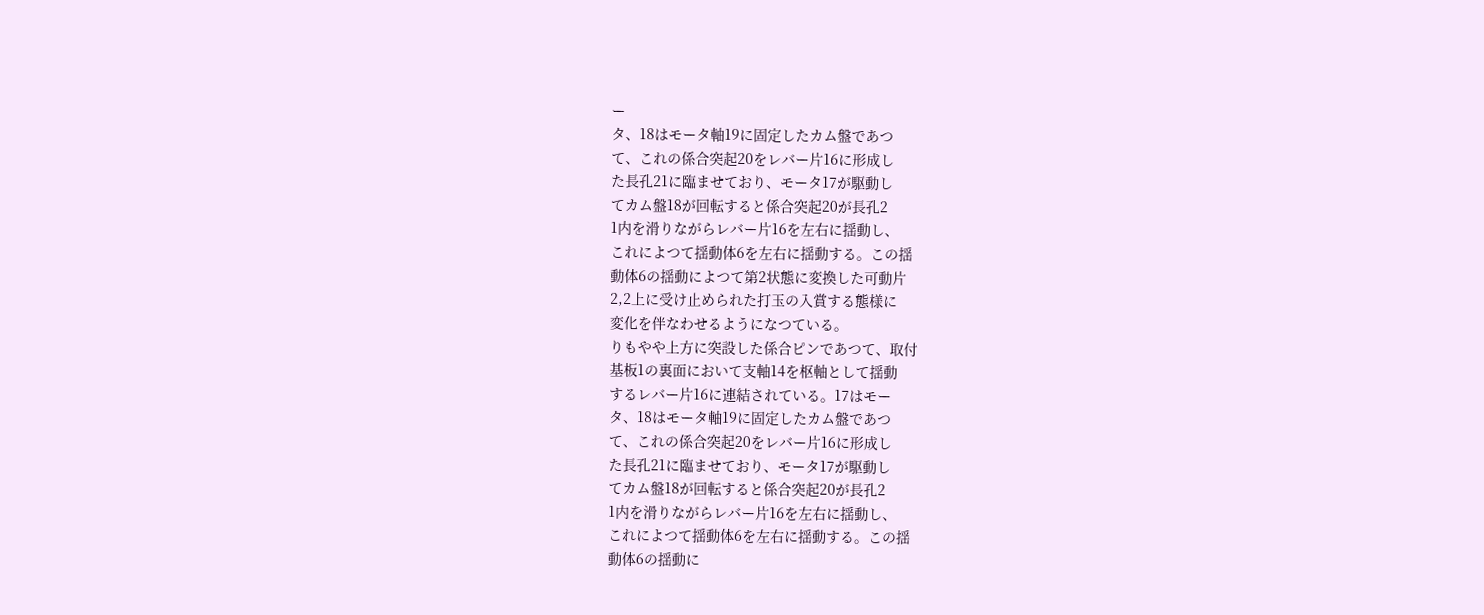ー
タ、18はモータ軸19に固定したカム盤であつ
て、これの係合突起20をレバー片16に形成し
た長孔21に臨ませており、モータ17が駆動し
てカム盤18が回転すると係合突起20が長孔2
1内を滑りながらレバー片16を左右に揺動し、
これによつて揺動体6を左右に揺動する。この揺
動体6の揺動によつて第2状態に変換した可動片
2,2上に受け止められた打玉の入賞する態様に
変化を伴なわせるようになつている。
りもやや上方に突設した係合ピンであつて、取付
基板1の裏面において支軸14を枢軸として揺動
するレバー片16に連結されている。17はモー
タ、18はモータ軸19に固定したカム盤であつ
て、これの係合突起20をレバー片16に形成し
た長孔21に臨ませており、モータ17が駆動し
てカム盤18が回転すると係合突起20が長孔2
1内を滑りながらレバー片16を左右に揺動し、
これによつて揺動体6を左右に揺動する。この揺
動体6の揺動に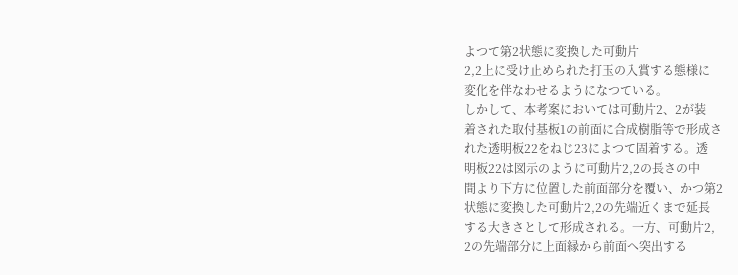よつて第2状態に変換した可動片
2,2上に受け止められた打玉の入賞する態様に
変化を伴なわせるようになつている。
しかして、本考案においては可動片2、2が装
着された取付基板1の前面に合成樹脂等で形成さ
れた透明板22をねじ23によつて固着する。透
明板22は図示のように可動片2,2の長さの中
間より下方に位置した前面部分を覆い、かつ第2
状態に変換した可動片2,2の先端近くまで延長
する大きさとして形成される。一方、可動片2,
2の先端部分に上面縁から前面へ突出する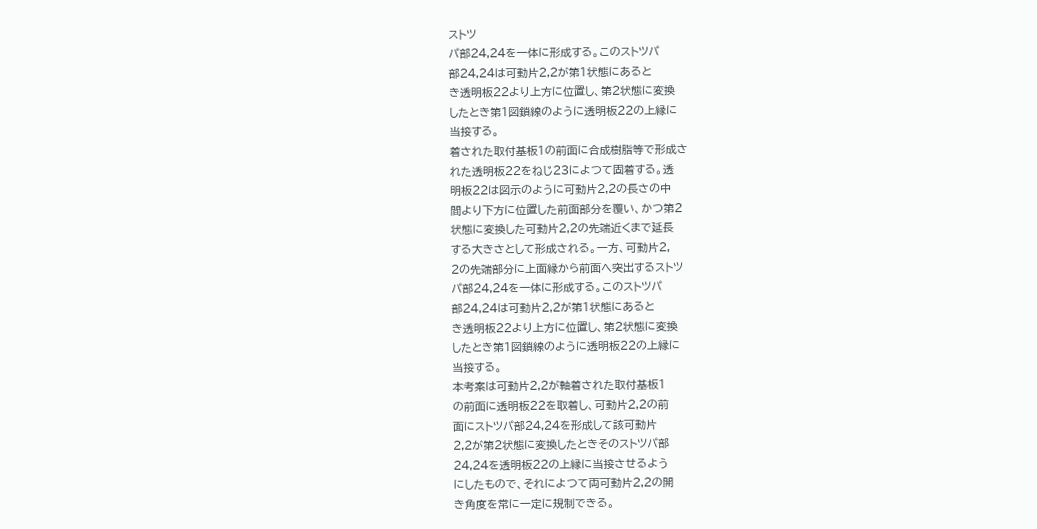ストツ
パ部24,24を一体に形成する。このストツパ
部24,24は可動片2,2が第1状態にあると
き透明板22より上方に位置し、第2状態に変換
したとき第1図鎖線のように透明板22の上縁に
当接する。
着された取付基板1の前面に合成樹脂等で形成さ
れた透明板22をねじ23によつて固着する。透
明板22は図示のように可動片2,2の長さの中
間より下方に位置した前面部分を覆い、かつ第2
状態に変換した可動片2,2の先端近くまで延長
する大きさとして形成される。一方、可動片2,
2の先端部分に上面縁から前面へ突出するストツ
パ部24,24を一体に形成する。このストツパ
部24,24は可動片2,2が第1状態にあると
き透明板22より上方に位置し、第2状態に変換
したとき第1図鎖線のように透明板22の上縁に
当接する。
本考案は可動片2,2が軸着された取付基板1
の前面に透明板22を取着し、可動片2,2の前
面にストツパ部24,24を形成して該可動片
2,2が第2状態に変換したときそのストツパ部
24,24を透明板22の上縁に当接させるよう
にしたもので、それによつて両可動片2,2の開
き角度を常に一定に規制できる。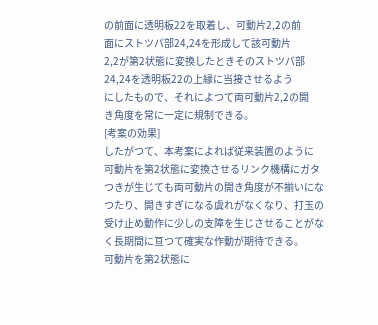の前面に透明板22を取着し、可動片2,2の前
面にストツパ部24,24を形成して該可動片
2,2が第2状態に変換したときそのストツパ部
24,24を透明板22の上縁に当接させるよう
にしたもので、それによつて両可動片2,2の開
き角度を常に一定に規制できる。
[考案の効果]
したがつて、本考案によれば従来装置のように
可動片を第2状態に変換させるリンク機構にガタ
つきが生じても両可動片の開き角度が不揃いにな
つたり、開きすぎになる虞れがなくなり、打玉の
受け止め動作に少しの支障を生じさせることがな
く長期間に亘つて確実な作動が期待できる。
可動片を第2状態に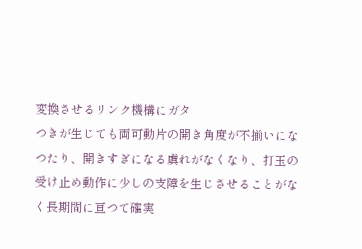変換させるリンク機構にガタ
つきが生じても両可動片の開き角度が不揃いにな
つたり、開きすぎになる虞れがなくなり、打玉の
受け止め動作に少しの支障を生じさせることがな
く長期間に亘つて確実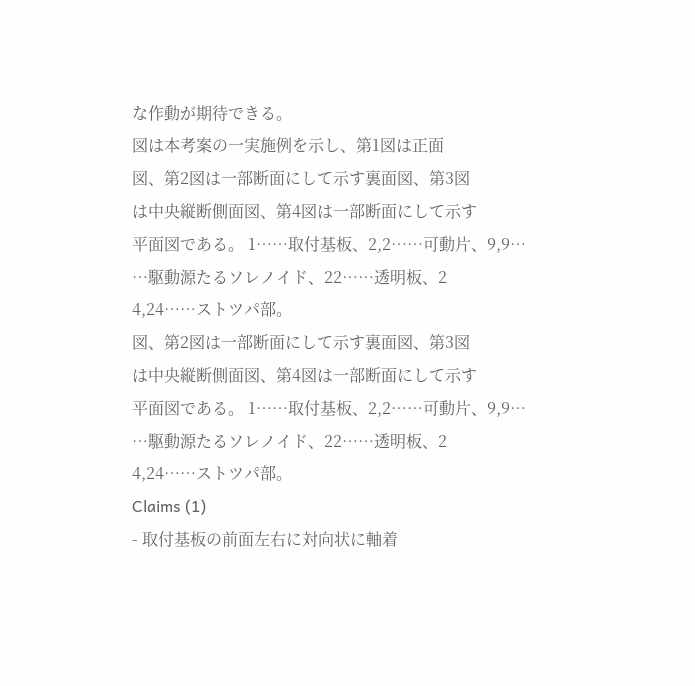な作動が期待できる。
図は本考案の一実施例を示し、第1図は正面
図、第2図は一部断面にして示す裏面図、第3図
は中央縦断側面図、第4図は一部断面にして示す
平面図である。 1……取付基板、2,2……可動片、9,9…
…駆動源たるソレノイド、22……透明板、2
4,24……ストツパ部。
図、第2図は一部断面にして示す裏面図、第3図
は中央縦断側面図、第4図は一部断面にして示す
平面図である。 1……取付基板、2,2……可動片、9,9…
…駆動源たるソレノイド、22……透明板、2
4,24……ストツパ部。
Claims (1)
- 取付基板の前面左右に対向状に軸着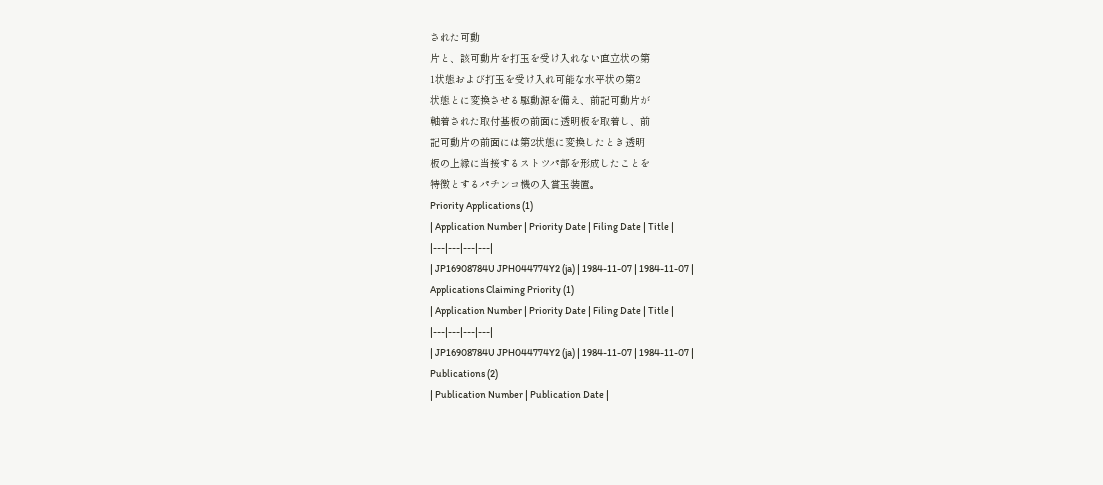された可動
片と、該可動片を打玉を受け入れない直立状の第
1状態および打玉を受け入れ可能な水平状の第2
状態とに変換させる駆動源を備え、前記可動片が
軸着された取付基板の前面に透明板を取着し、前
記可動片の前面には第2状態に変換したとき透明
板の上縁に当接するストツパ部を形成したことを
特徴とするパチンコ機の入賞玉装置。
Priority Applications (1)
| Application Number | Priority Date | Filing Date | Title |
|---|---|---|---|
| JP16908784U JPH044774Y2 (ja) | 1984-11-07 | 1984-11-07 |
Applications Claiming Priority (1)
| Application Number | Priority Date | Filing Date | Title |
|---|---|---|---|
| JP16908784U JPH044774Y2 (ja) | 1984-11-07 | 1984-11-07 |
Publications (2)
| Publication Number | Publication Date |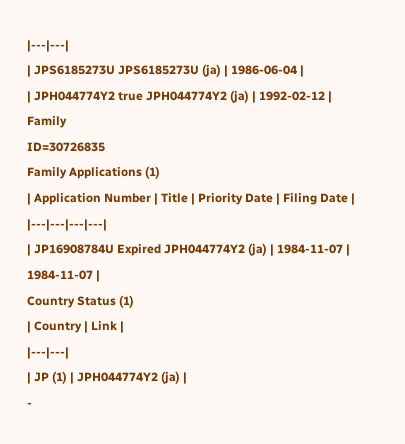|---|---|
| JPS6185273U JPS6185273U (ja) | 1986-06-04 |
| JPH044774Y2 true JPH044774Y2 (ja) | 1992-02-12 |
Family
ID=30726835
Family Applications (1)
| Application Number | Title | Priority Date | Filing Date |
|---|---|---|---|
| JP16908784U Expired JPH044774Y2 (ja) | 1984-11-07 | 1984-11-07 |
Country Status (1)
| Country | Link |
|---|---|
| JP (1) | JPH044774Y2 (ja) |
-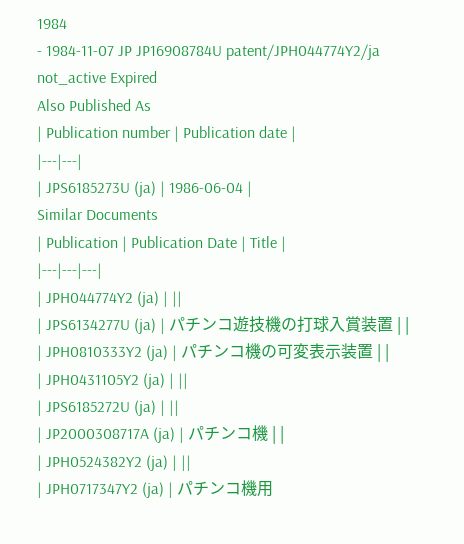1984
- 1984-11-07 JP JP16908784U patent/JPH044774Y2/ja not_active Expired
Also Published As
| Publication number | Publication date |
|---|---|
| JPS6185273U (ja) | 1986-06-04 |
Similar Documents
| Publication | Publication Date | Title |
|---|---|---|
| JPH044774Y2 (ja) | ||
| JPS6134277U (ja) | パチンコ遊技機の打球入賞装置 | |
| JPH0810333Y2 (ja) | パチンコ機の可変表示装置 | |
| JPH0431105Y2 (ja) | ||
| JPS6185272U (ja) | ||
| JP2000308717A (ja) | パチンコ機 | |
| JPH0524382Y2 (ja) | ||
| JPH0717347Y2 (ja) | パチンコ機用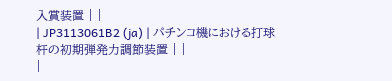入賞装置 | |
| JP3113061B2 (ja) | パチンコ機における打球杆の初期弾発力調節装置 | |
|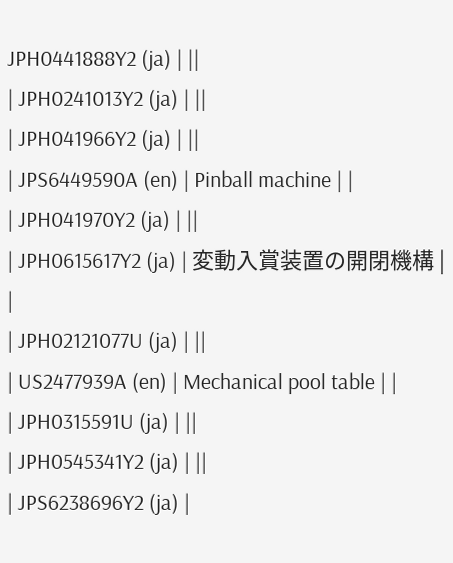JPH0441888Y2 (ja) | ||
| JPH0241013Y2 (ja) | ||
| JPH041966Y2 (ja) | ||
| JPS6449590A (en) | Pinball machine | |
| JPH041970Y2 (ja) | ||
| JPH0615617Y2 (ja) | 変動入賞装置の開閉機構 | |
| JPH02121077U (ja) | ||
| US2477939A (en) | Mechanical pool table | |
| JPH0315591U (ja) | ||
| JPH0545341Y2 (ja) | ||
| JPS6238696Y2 (ja) |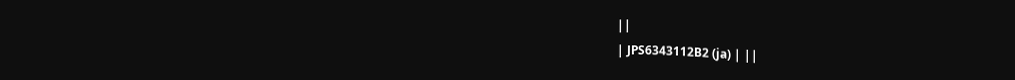||
| JPS6343112B2 (ja) | ||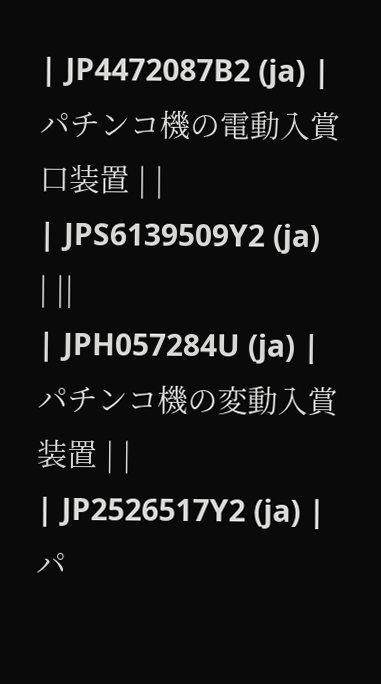| JP4472087B2 (ja) | パチンコ機の電動入賞口装置 | |
| JPS6139509Y2 (ja) | ||
| JPH057284U (ja) | パチンコ機の変動入賞装置 | |
| JP2526517Y2 (ja) | パ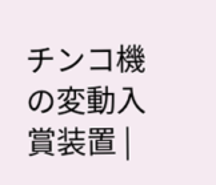チンコ機の変動入賞装置 |